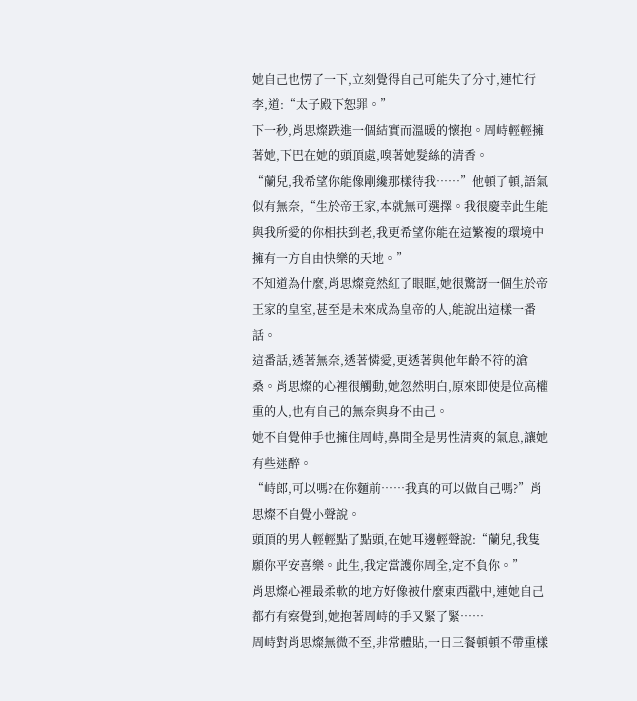她自己也愣了一下,立刻覺得自己可能失了分寸,連忙行李,道:“太子殿下恕罪。”
下一秒,肖思燦跌進一個結實而溫暖的懷抱。周峙輕輕擁著她,下巴在她的頭頂處,嗅著她髮絲的清香。
“蘭兒,我希望你能像剛纔那樣待我……”他頓了頓,語氣似有無奈,“生於帝王家,本就無可選擇。我很慶幸此生能與我所愛的你相扶到老,我更希望你能在這繁複的環境中擁有一方自由快樂的天地。”
不知道為什麼,肖思燦竟然紅了眼眶,她很驚訝一個生於帝王家的皇室,甚至是未來成為皇帝的人,能說出這樣一番話。
這番話,透著無奈,透著憐愛,更透著與他年齡不符的滄桑。肖思燦的心裡很觸動,她忽然明白,原來即使是位高權重的人,也有自己的無奈與身不由己。
她不自覺伸手也擁住周峙,鼻間全是男性清爽的氣息,讓她有些迷醉。
“峙郎,可以嗎?在你麵前……我真的可以做自己嗎?”肖思燦不自覺小聲說。
頭頂的男人輕輕點了點頭,在她耳邊輕聲說:“蘭兒,我隻願你平安喜樂。此生,我定當護你周全,定不負你。”
肖思燦心裡最柔軟的地方好像被什麼東西戳中,連她自己都冇有察覺到,她抱著周峙的手又緊了緊……
周峙對肖思燦無微不至,非常體貼,一日三餐頓頓不帶重樣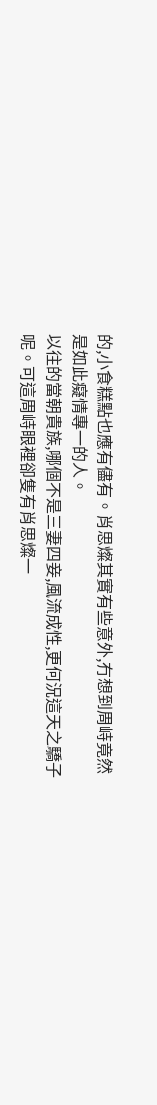的,小食糕點也應有儘有。肖思燦其實有些意外,冇想到周峙竟然是如此癡情專一的人。
以往的當朝貴族,哪個不是三妻四妾,風流成性,更何況這天之驕子呢。可這周峙眼裡卻隻有肖思燦一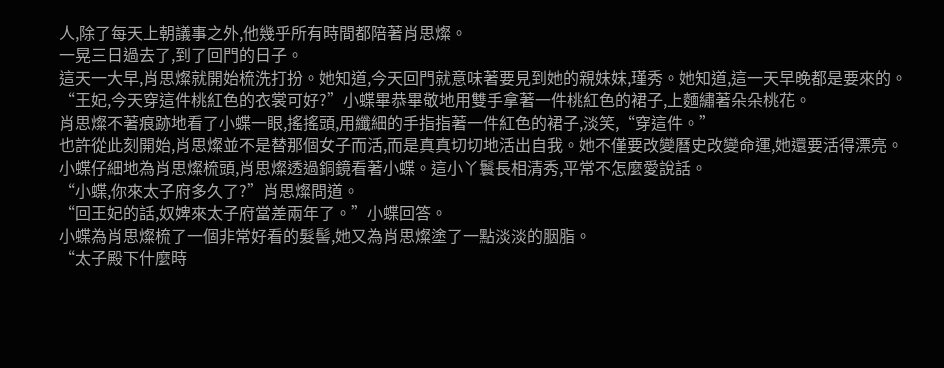人,除了每天上朝議事之外,他幾乎所有時間都陪著肖思燦。
一晃三日過去了,到了回門的日子。
這天一大早,肖思燦就開始梳洗打扮。她知道,今天回門就意味著要見到她的親妹妹,瑾秀。她知道,這一天早晚都是要來的。
“王妃,今天穿這件桃紅色的衣裳可好?”小蝶畢恭畢敬地用雙手拿著一件桃紅色的裙子,上麵繡著朵朵桃花。
肖思燦不著痕跡地看了小蝶一眼,搖搖頭,用纖細的手指指著一件紅色的裙子,淡笑,“穿這件。”
也許從此刻開始,肖思燦並不是替那個女子而活,而是真真切切地活出自我。她不僅要改變曆史改變命運,她還要活得漂亮。
小蝶仔細地為肖思燦梳頭,肖思燦透過銅鏡看著小蝶。這小丫鬟長相清秀,平常不怎麼愛說話。
“小蝶,你來太子府多久了?”肖思燦問道。
“回王妃的話,奴婢來太子府當差兩年了。”小蝶回答。
小蝶為肖思燦梳了一個非常好看的髮髻,她又為肖思燦塗了一點淡淡的胭脂。
“太子殿下什麼時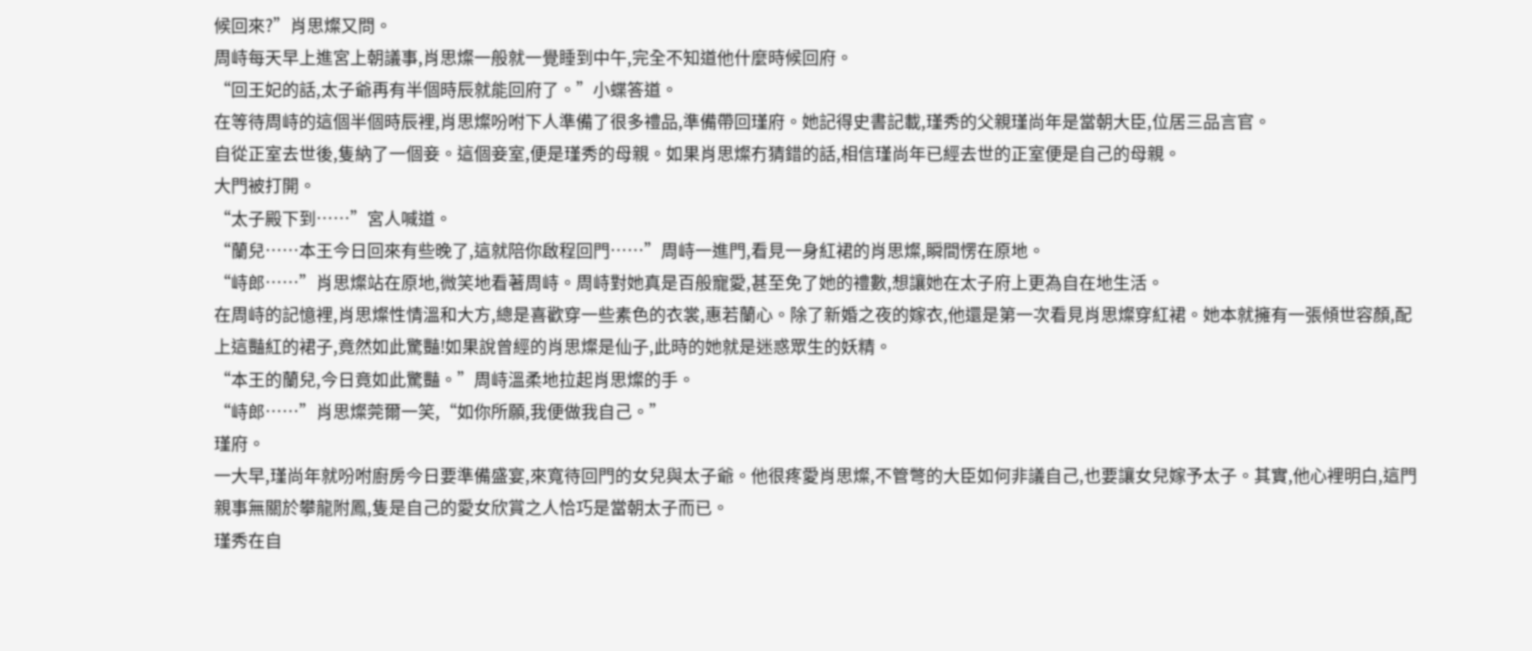候回來?”肖思燦又問。
周峙每天早上進宮上朝議事,肖思燦一般就一覺睡到中午,完全不知道他什麼時候回府。
“回王妃的話,太子爺再有半個時辰就能回府了。”小蝶答道。
在等待周峙的這個半個時辰裡,肖思燦吩咐下人準備了很多禮品,準備帶回瑾府。她記得史書記載,瑾秀的父親瑾尚年是當朝大臣,位居三品言官。
自從正室去世後,隻納了一個妾。這個妾室,便是瑾秀的母親。如果肖思燦冇猜錯的話,相信瑾尚年已經去世的正室便是自己的母親。
大門被打開。
“太子殿下到……”宮人喊道。
“蘭兒……本王今日回來有些晚了,這就陪你啟程回門……”周峙一進門,看見一身紅裙的肖思燦,瞬間愣在原地。
“峙郎……”肖思燦站在原地,微笑地看著周峙。周峙對她真是百般寵愛,甚至免了她的禮數,想讓她在太子府上更為自在地生活。
在周峙的記憶裡,肖思燦性情溫和大方,總是喜歡穿一些素色的衣裳,惠若蘭心。除了新婚之夜的嫁衣,他還是第一次看見肖思燦穿紅裙。她本就擁有一張傾世容顏,配上這豔紅的裙子,竟然如此驚豔!如果說曾經的肖思燦是仙子,此時的她就是迷惑眾生的妖精。
“本王的蘭兒,今日竟如此驚豔。”周峙溫柔地拉起肖思燦的手。
“峙郎……”肖思燦莞爾一笑,“如你所願,我便做我自己。”
瑾府。
一大早,瑾尚年就吩咐廚房今日要準備盛宴,來寬待回門的女兒與太子爺。他很疼愛肖思燦,不管彆的大臣如何非議自己,也要讓女兒嫁予太子。其實,他心裡明白,這門親事無關於攀龍附鳳,隻是自己的愛女欣賞之人恰巧是當朝太子而已。
瑾秀在自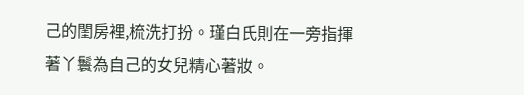己的閨房裡,梳洗打扮。瑾白氏則在一旁指揮著丫鬟為自己的女兒精心著妝。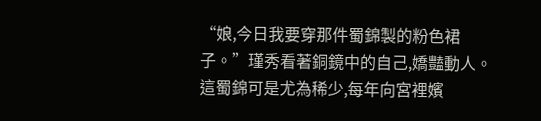“娘,今日我要穿那件蜀錦製的粉色裙子。”瑾秀看著銅鏡中的自己,嬌豔動人。
這蜀錦可是尤為稀少,每年向宮裡嬪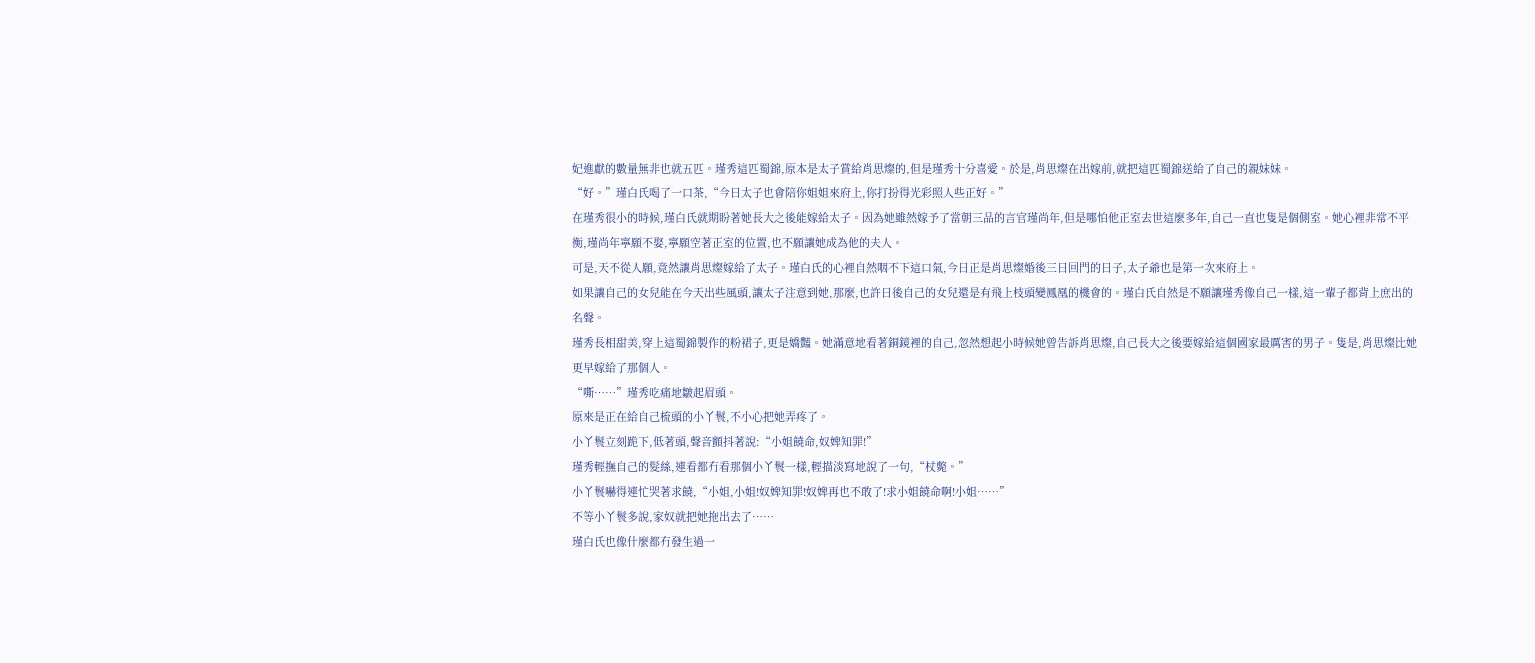妃進獻的數量無非也就五匹。瑾秀這匹蜀錦,原本是太子賞給肖思燦的,但是瑾秀十分喜愛。於是,肖思燦在出嫁前,就把這匹蜀錦送給了自己的親妹妹。
“好。”瑾白氏喝了一口茶,“今日太子也會陪你姐姐來府上,你打扮得光彩照人些正好。”
在瑾秀很小的時候,瑾白氏就期盼著她長大之後能嫁給太子。因為她雖然嫁予了當朝三品的言官瑾尚年,但是哪怕他正室去世這麼多年,自己一直也隻是個側室。她心裡非常不平衡,瑾尚年寧願不娶,寧願空著正室的位置,也不願讓她成為他的夫人。
可是,天不從人願,竟然讓肖思燦嫁給了太子。瑾白氏的心裡自然咽不下這口氣,今日正是肖思燦婚後三日回門的日子,太子爺也是第一次來府上。
如果讓自己的女兒能在今天出些風頭,讓太子注意到她,那麼,也許日後自己的女兒還是有飛上枝頭變鳳凰的機會的。瑾白氏自然是不願讓瑾秀像自己一樣,這一輩子都背上庶出的名聲。
瑾秀長相甜美,穿上這蜀錦製作的粉裙子,更是嬌豔。她滿意地看著銅鏡裡的自己,忽然想起小時候她曾告訴肖思燦,自己長大之後要嫁給這個國家最厲害的男子。隻是,肖思燦比她更早嫁給了那個人。
“嘶……”瑾秀吃痛地皺起眉頭。
原來是正在給自己梳頭的小丫鬟,不小心把她弄疼了。
小丫鬟立刻跪下,低著頭,聲音顫抖著說:“小姐饒命,奴婢知罪!”
瑾秀輕撫自己的髮絲,連看都冇看那個小丫鬟一樣,輕描淡寫地說了一句,“杖斃。”
小丫鬟嚇得連忙哭著求饒,“小姐,小姐!奴婢知罪!奴婢再也不敢了!求小姐饒命啊!小姐……”
不等小丫鬟多說,家奴就把她拖出去了……
瑾白氏也像什麼都冇發生過一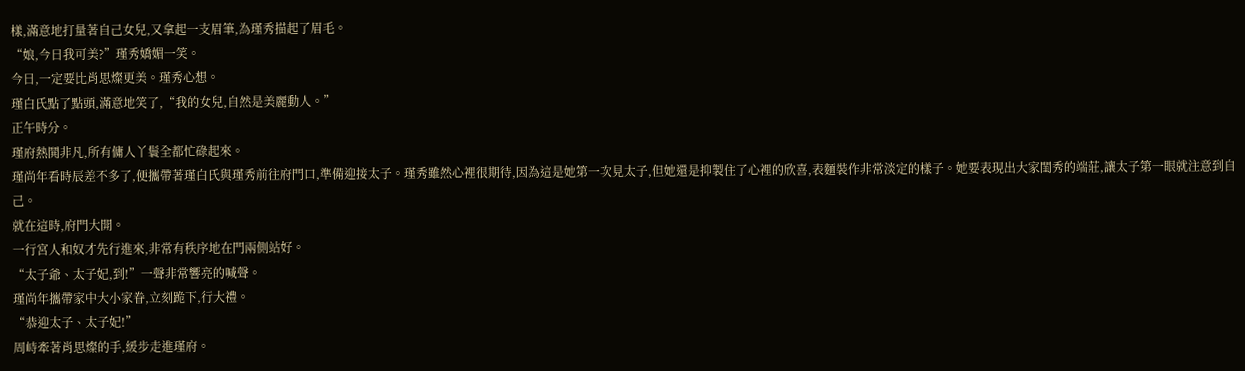樣,滿意地打量著自己女兒,又拿起一支眉筆,為瑾秀描起了眉毛。
“娘,今日我可美?”瑾秀嬌媚一笑。
今日,一定要比肖思燦更美。瑾秀心想。
瑾白氏點了點頭,滿意地笑了,“我的女兒,自然是美麗動人。”
正午時分。
瑾府熱鬨非凡,所有傭人丫鬟全都忙碌起來。
瑾尚年看時辰差不多了,便攜帶著瑾白氏與瑾秀前往府門口,準備迎接太子。瑾秀雖然心裡很期待,因為這是她第一次見太子,但她還是抑製住了心裡的欣喜,表麵裝作非常淡定的樣子。她要表現出大家閨秀的端莊,讓太子第一眼就注意到自己。
就在這時,府門大開。
一行宮人和奴才先行進來,非常有秩序地在門兩側站好。
“太子爺、太子妃,到!”一聲非常響亮的喊聲。
瑾尚年攜帶家中大小家眷,立刻跪下,行大禮。
“恭迎太子、太子妃!”
周峙牽著肖思燦的手,緩步走進瑾府。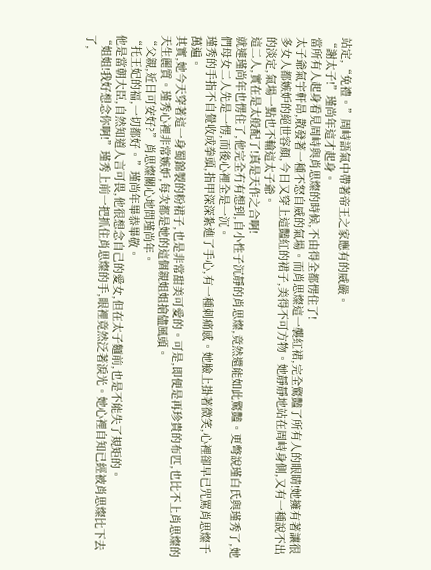站定,“免禮。”周峙語氣中帶著帝王之家應有的威嚴。
“謝太子!”瑾尚年這才起身。
當所有人起身看見周峙與肖思燦的時候,不由得全都愣住了!
太子爺氣宇軒昂,散發著一種不怒自威的氣場。而肖思燦這一襲紅裙,完全驚豔了所有人的眼睛!她擁有著讓很多女人都嫉妒的絕世容顏,今日又穿上這豔紅的裙子,美得不可方物。她靜靜地站在周峙身側,又有一種說不出的淡定,氣場一點也不輸這太子爺。
這二人,實在是太般配了!真是天作之合啊!
就連瑾尚年也愣住了,他完全冇有想到,自小性子沉靜的肖思燦,竟然還能如此驚豔。更彆說瑾白氏與瑾秀了,她們母女二人先是一愣,而後心裡全是一沉。
瑾秀的手指不自覺收成拳頭,指甲深深紮進了手心,有一種刺痛感。她臉上掛著微笑,心裡卻早已咒罵肖思燦千萬遍。
其實,她今天穿著這一身蜀錦製的粉裙子,也是非常甜美可愛的。可是,即便是再珍貴的布匹,也比不上肖思燦的天生麗質。瑾秀心裡非常嫉妒,每次都是她的這個親姐姐搶儘風頭。
“父親,近日可安好?”肖思燦關心地問瑾尚年。
“托王妃的福,一切都好。”瑾尚年畢恭畢敬。
他是當朝大臣,自然知道人言可畏,他很想念自己的愛女,但在太子麵前,也是不能失了規矩的。
“姐姐!我好想念你啊!”瑾秀上前一把抓住肖思燦的手,眼裡竟然泛著淚光。她心裡自知已經被肖思燦比下去了,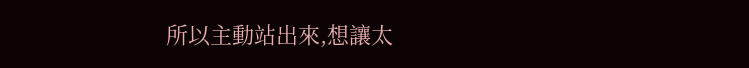所以主動站出來,想讓太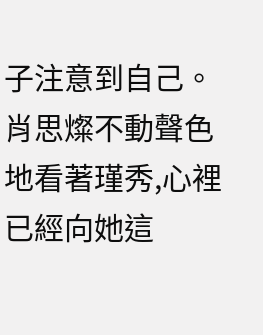子注意到自己。
肖思燦不動聲色地看著瑾秀,心裡已經向她這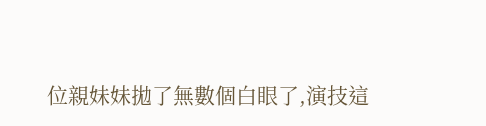位親妹妹拋了無數個白眼了,演技這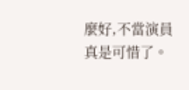麼好,不當演員真是可惜了。